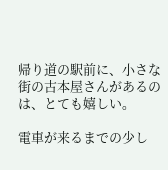帰り道の駅前に、小さな街の古本屋さんがあるのは、とても嬉しい。

電車が来るまでの少し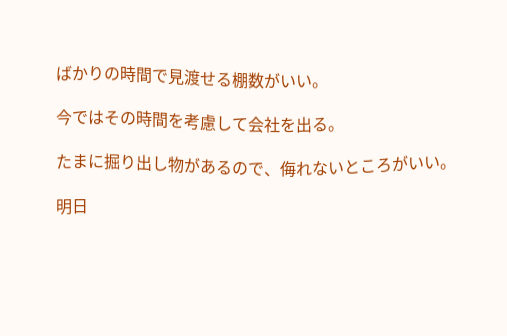ばかりの時間で見渡せる棚数がいい。

今ではその時間を考慮して会社を出る。

たまに掘り出し物があるので、侮れないところがいい。

明日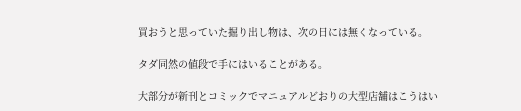買おうと思っていた掘り出し物は、次の日には無くなっている。

タダ同然の値段で手にはいることがある。

大部分が新刊とコミックでマニュアルどおりの大型店舗はこうはい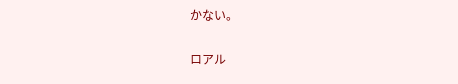かない。

ロアル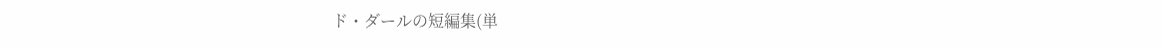ド・ダールの短編集(単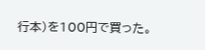行本)を100円で買った。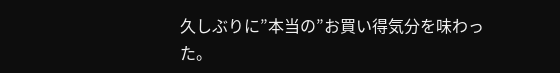久しぶりに”本当の”お買い得気分を味わった。